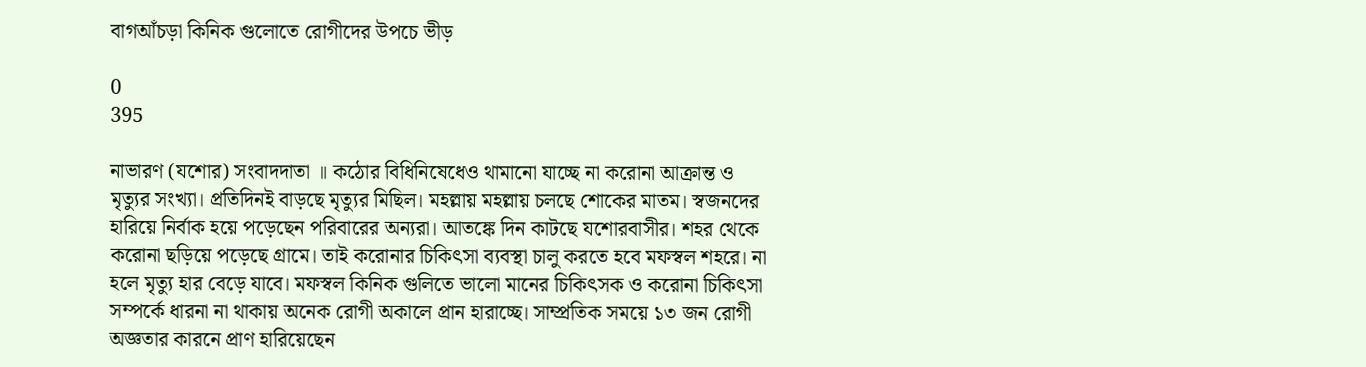বাগআঁচড়া কিনিক গুলোতে রোগীদের উপচে ভীড়

0
395

নাভারণ (যশোর) সংবাদদাতা ॥ কঠোর বিধিনিষেধেও থামানো যাচ্ছে না করোনা আক্রান্ত ও মৃত্যুর সংখ্যা। প্রতিদিনই বাড়ছে মৃত্যুর মিছিল। মহল্লায় মহল্লায় চলছে শোকের মাতম। স্বজনদের হারিয়ে নির্বাক হয়ে পড়েছেন পরিবারের অন্যরা। আতঙ্কে দিন কাটছে যশোরবাসীর। শহর থেকে করোনা ছড়িয়ে পড়েছে গ্রামে। তাই করোনার চিকিৎসা ব্যবস্থা চালু করতে হবে মফস্বল শহরে। না হলে মৃত্যু হার বেড়ে যাবে। মফস্বল কিনিক গুলিতে ভালো মানের চিকিৎসক ও করোনা চিকিৎসা সম্পর্কে ধারনা না থাকায় অনেক রোগী অকালে প্রান হারাচ্ছে। সাম্প্রতিক সময়ে ১৩ জন রোগী অজ্ঞতার কারনে প্রাণ হারিয়েছেন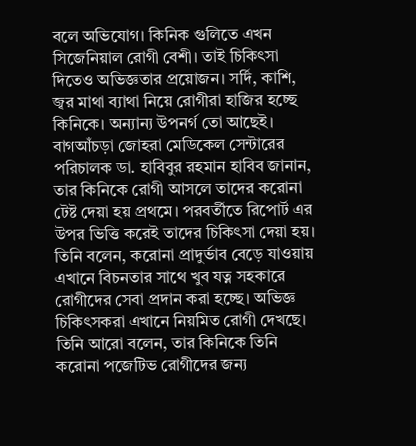বলে অভিযোগ। কিনিক গুলিতে এখন সিজেনিয়াল রোগী বেশী। তাই চিকিৎসা দিতেও অভিজ্ঞতার প্রয়োজন। সর্দি, কাশি, জ্বর মাথা ব্যাথা নিয়ে রোগীরা হাজির হচ্ছে কিনিকে। অন্যান্য উপনর্গ তো আছেই। বাগআঁচড়া জোহরা মেডিকেল সেন্টারের পরিচালক ডা. হাবিবুর রহমান হাবিব জানান, তার কিনিকে রোগী আসলে তাদের করোনা টেষ্ট দেয়া হয় প্রথমে। পরবর্তীতে রিপোর্ট এর উপর ভিত্তি করেই তাদের চিকিৎসা দেয়া হয়। তিনি বলেন, করোনা প্রাদুর্ভাব বেড়ে যাওয়ায় এখানে বিচনতার সাথে খুব যত্ন সহকারে রোগীদের সেবা প্রদান করা হচ্ছে। অভিজ্ঞ চিকিৎসকরা এখানে নিয়মিত রোগী দেখছে। তিনি আরো বলেন, তার কিনিকে তিনি করোনা পজেটিভ রোগীদের জন্য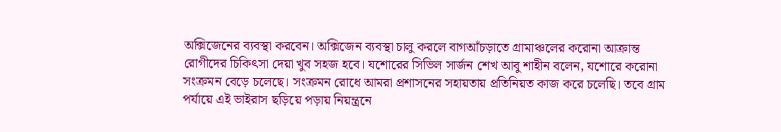অক্সিজেনের ব্যবস্থা করবেন। অক্সিজেন ব্যবস্থা চালু করলে বাগআঁচড়াতে গ্রামাঞ্চলের করোনা আক্রান্ত রোগীদের চিকিৎসা দেয়া খুব সহজ হবে। যশোরের সিভিল সার্জন শেখ আবু শাহীন বলেন, যশোরে করোনা সংক্রমন বেড়ে চলেছে। সংক্রমন রোধে আমরা প্রশাসনের সহায়তায় প্রতিনিয়ত কাজ করে চলেছি। তবে গ্রাম পর্যায়ে এই ভাইরাস ছড়িয়ে পড়ায় নিয়ন্ত্রনে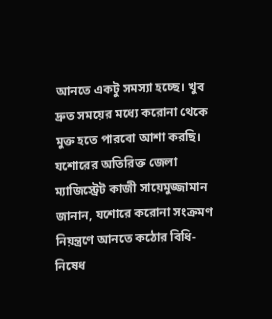আনতে একটু সমস্যা হচ্ছে। খুব দ্রুত সময়ের মধ্যে করোনা থেকে মুক্ত হতে পারবো আশা করছি। যশোরের অতিরিক্ত জেলা ম্যাজিস্ট্রেট কাজী সায়েমুজ্জামান জানান, যশোরে করোনা সংক্রমণ নিয়ন্ত্রণে আনতে কঠোর বিধি-নিষেধ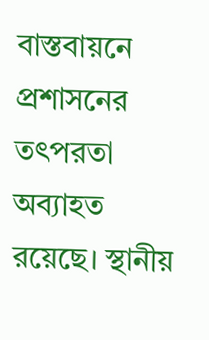বাস্তবায়নে প্রশাসনের তৎপরতা অব্যাহত রয়েছে। স্থানীয়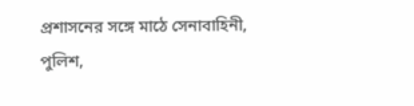প্রশাসনের সঙ্গে মাঠে সেনাবাহিনী, পুলিশ,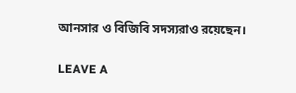আনসার ও বিজিবি সদস্যরাও রয়েছেন।

LEAVE A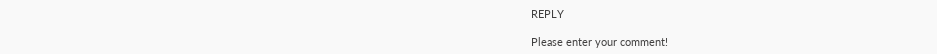REPLY

Please enter your comment!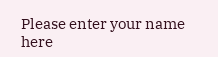Please enter your name here